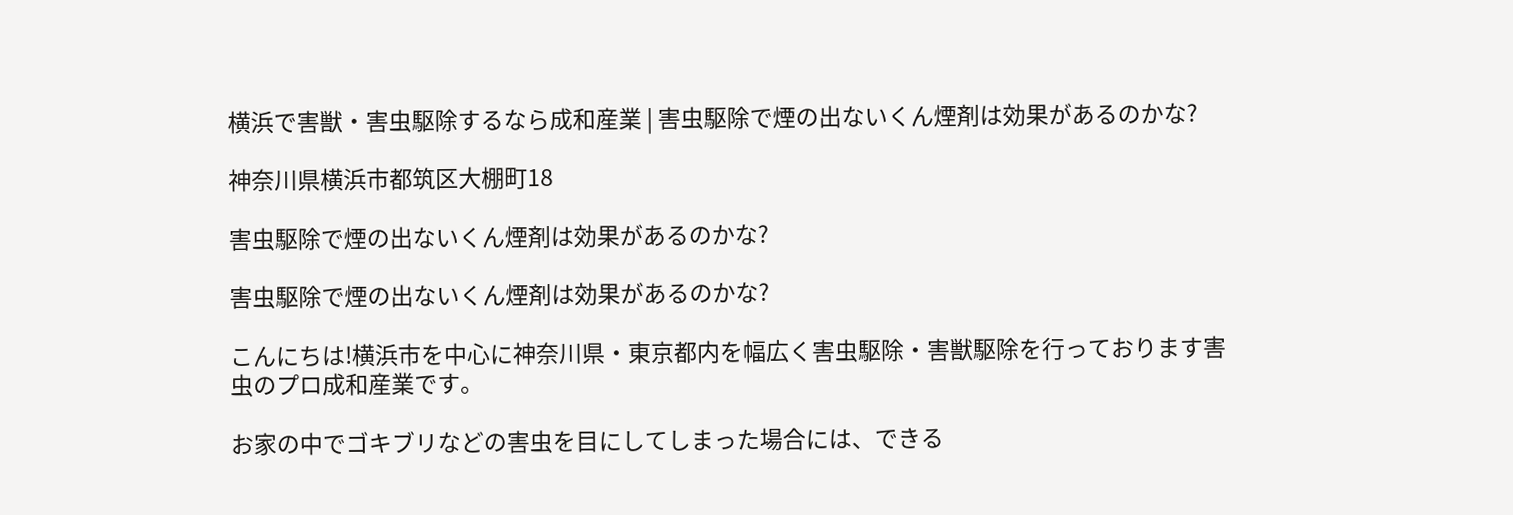横浜で害獣・害虫駆除するなら成和産業 | 害虫駆除で煙の出ないくん煙剤は効果があるのかな?

神奈川県横浜市都筑区大棚町18

害虫駆除で煙の出ないくん煙剤は効果があるのかな?

害虫駆除で煙の出ないくん煙剤は効果があるのかな?

こんにちは!横浜市を中心に神奈川県・東京都内を幅広く害虫駆除・害獣駆除を行っております害虫のプロ成和産業です。

お家の中でゴキブリなどの害虫を目にしてしまった場合には、できる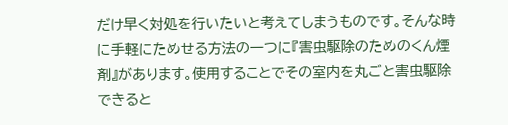だけ早く対処を行いたいと考えてしまうものです。そんな時に手軽にためせる方法の一つに『害虫駆除のためのくん煙剤』があります。使用することでその室内を丸ごと害虫駆除できると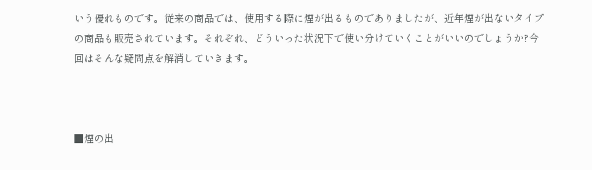いう優れものです。従来の商品では、使用する際に煙が出るものでありましたが、近年煙が出ないタイプの商品も販売されています。それぞれ、どういった状況下で使い分けていくことがいいのでしょうか?今回はそんな疑問点を解消していきます。



■煙の出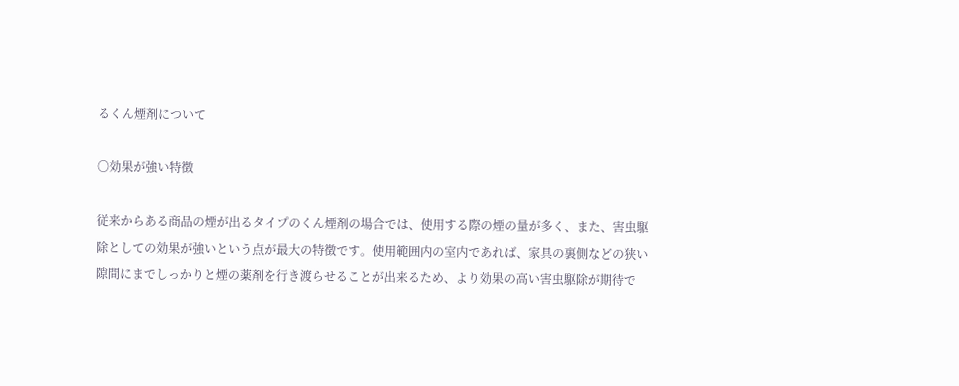るくん煙剤について

〇効果が強い特徴

従来からある商品の煙が出るタイプのくん煙剤の場合では、使用する際の煙の量が多く、また、害虫駆除としての効果が強いという点が最大の特徴です。使用範囲内の室内であれば、家具の裏側などの狭い隙間にまでしっかりと煙の薬剤を行き渡らせることが出来るため、より効果の高い害虫駆除が期待で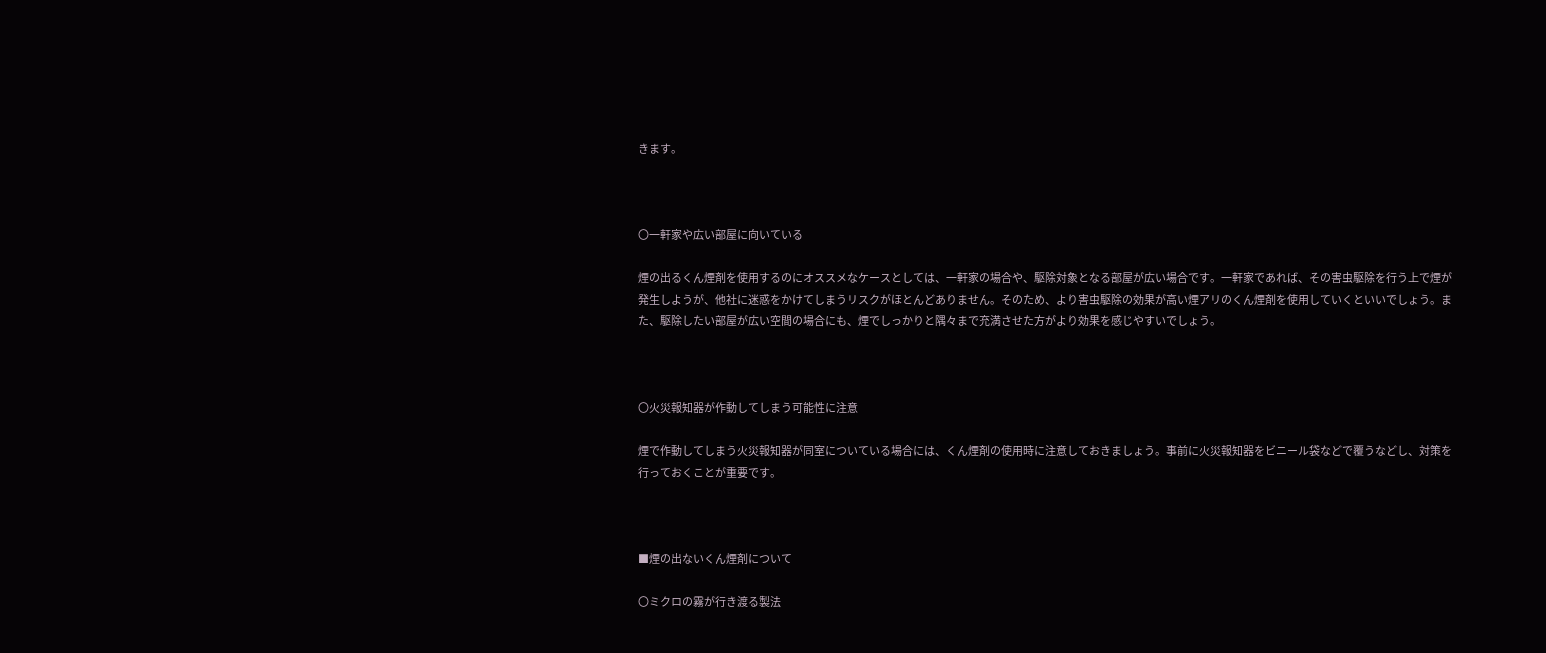きます。



〇一軒家や広い部屋に向いている

煙の出るくん煙剤を使用するのにオススメなケースとしては、一軒家の場合や、駆除対象となる部屋が広い場合です。一軒家であれば、その害虫駆除を行う上で煙が発生しようが、他社に迷惑をかけてしまうリスクがほとんどありません。そのため、より害虫駆除の効果が高い煙アリのくん煙剤を使用していくといいでしょう。また、駆除したい部屋が広い空間の場合にも、煙でしっかりと隅々まで充満させた方がより効果を感じやすいでしょう。



〇火災報知器が作動してしまう可能性に注意

煙で作動してしまう火災報知器が同室についている場合には、くん煙剤の使用時に注意しておきましょう。事前に火災報知器をビニール袋などで覆うなどし、対策を行っておくことが重要です。



■煙の出ないくん煙剤について

〇ミクロの霧が行き渡る製法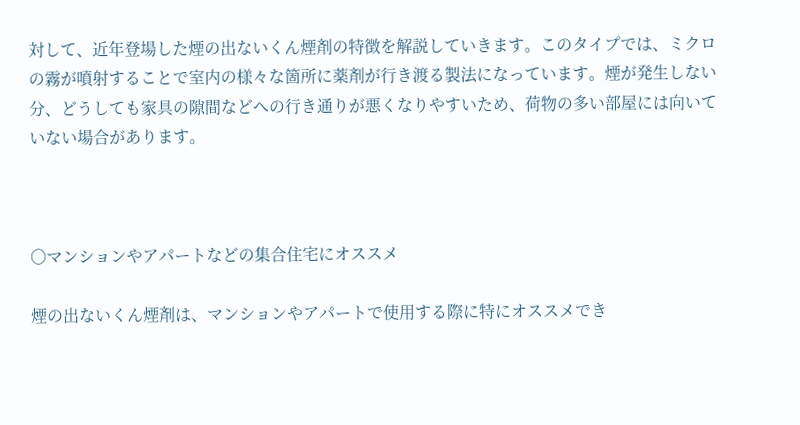対して、近年登場した煙の出ないくん煙剤の特徴を解説していきます。このタイプでは、ミクロの霧が噴射することで室内の様々な箇所に薬剤が行き渡る製法になっています。煙が発生しない分、どうしても家具の隙間などへの行き通りが悪くなりやすいため、荷物の多い部屋には向いていない場合があります。



〇マンションやアパートなどの集合住宅にオススメ

煙の出ないくん煙剤は、マンションやアパートで使用する際に特にオススメでき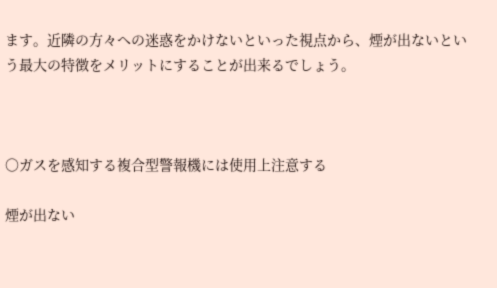ます。近隣の方々への迷惑をかけないといった視点から、煙が出ないという最大の特徴をメリットにすることが出来るでしょう。



〇ガスを感知する複合型警報機には使用上注意する

煙が出ない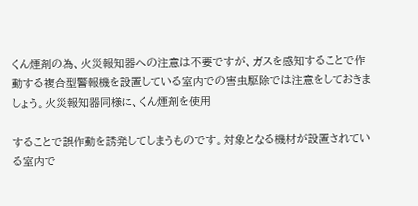くん煙剤の為、火災報知器への注意は不要ですが、ガスを感知することで作動する複合型警報機を設置している室内での害虫駆除では注意をしておきましょう。火災報知器同様に、くん煙剤を使用

することで誤作動を誘発してしまうものです。対象となる機材が設置されている室内で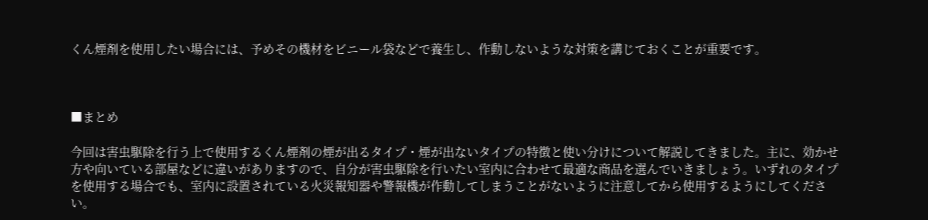くん煙剤を使用したい場合には、予めその機材をビニール袋などで養生し、作動しないような対策を講じておくことが重要です。



■まとめ

今回は害虫駆除を行う上で使用するくん煙剤の煙が出るタイプ・煙が出ないタイプの特徴と使い分けについて解説してきました。主に、効かせ方や向いている部屋などに違いがありますので、自分が害虫駆除を行いたい室内に合わせて最適な商品を選んでいきましょう。いずれのタイプを使用する場合でも、室内に設置されている火災報知器や警報機が作動してしまうことがないように注意してから使用するようにしてください。